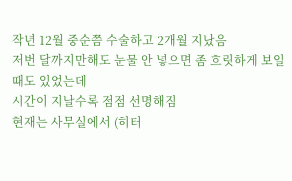작년 12월 중순쯤 수술하고 2개월 지났음
저번 달까지만해도 눈물 안 넣으면 좀 흐릿하게 보일 때도 있었는데
시간이 지날수록 점점 선명해짐
현재는 사무실에서 (히터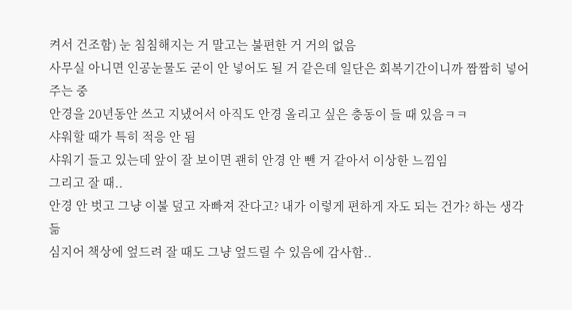켜서 건조함) 눈 침침해지는 거 말고는 불편한 거 거의 없음
사무실 아니면 인공눈물도 굳이 안 넣어도 될 거 같은데 일단은 회복기간이니까 짬짬히 넣어주는 중
안경을 20년동안 쓰고 지냈어서 아직도 안경 올리고 싶은 충동이 들 때 있음ㅋㅋ
샤워할 때가 특히 적응 안 됨
샤워기 들고 있는데 앞이 잘 보이면 괜히 안경 안 뺀 거 같아서 이상한 느낌임
그리고 잘 때..
안경 안 벗고 그냥 이불 덮고 자빠져 잔다고? 내가 이렇게 편하게 자도 되는 건가? 하는 생각 듦
심지어 책상에 엎드려 잘 때도 그냥 엎드릴 수 있음에 감사함..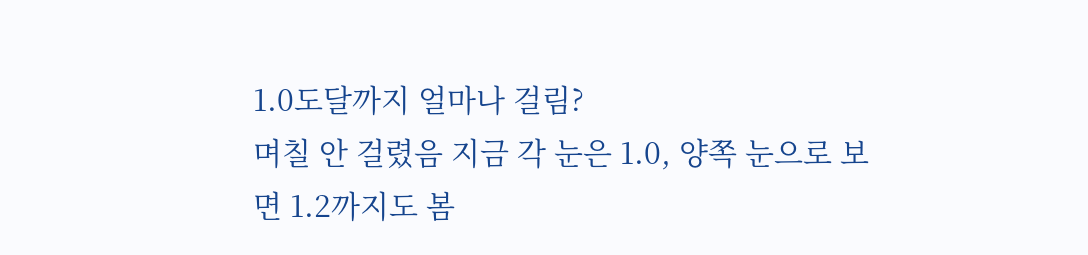1.0도달까지 얼마나 걸림?
며칠 안 걸렸음 지금 각 눈은 1.0, 양쪽 눈으로 보면 1.2까지도 봄